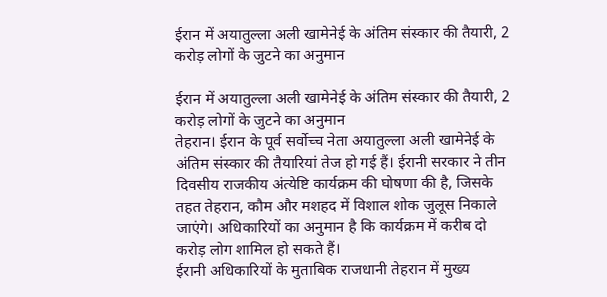ईरान में अयातुल्ला अली खामेनेई के अंतिम संस्कार की तैयारी, 2 करोड़ लोगों के जुटने का अनुमान

ईरान में अयातुल्ला अली खामेनेई के अंतिम संस्कार की तैयारी, 2 करोड़ लोगों के जुटने का अनुमान
तेहरान। ईरान के पूर्व सर्वोच्च नेता अयातुल्ला अली खामेनेई के अंतिम संस्कार की तैयारियां तेज हो गई हैं। ईरानी सरकार ने तीन दिवसीय राजकीय अंत्येष्टि कार्यक्रम की घोषणा की है, जिसके तहत तेहरान, कौम और मशहद में विशाल शोक जुलूस निकाले जाएंगे। अधिकारियों का अनुमान है कि कार्यक्रम में करीब दो करोड़ लोग शामिल हो सकते हैं।
ईरानी अधिकारियों के मुताबिक राजधानी तेहरान में मुख्य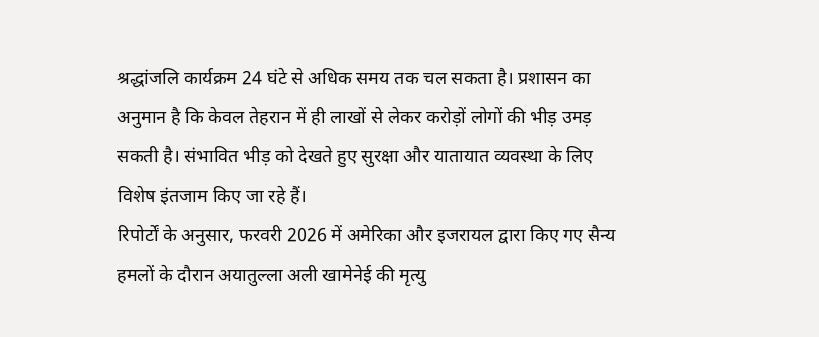श्रद्धांजलि कार्यक्रम 24 घंटे से अधिक समय तक चल सकता है। प्रशासन का अनुमान है कि केवल तेहरान में ही लाखों से लेकर करोड़ों लोगों की भीड़ उमड़ सकती है। संभावित भीड़ को देखते हुए सुरक्षा और यातायात व्यवस्था के लिए विशेष इंतजाम किए जा रहे हैं।
रिपोर्टों के अनुसार, फरवरी 2026 में अमेरिका और इजरायल द्वारा किए गए सैन्य हमलों के दौरान अयातुल्ला अली खामेनेई की मृत्यु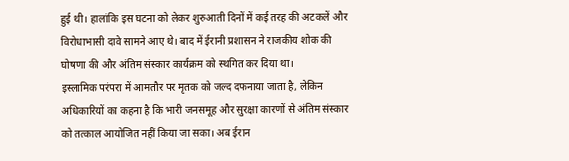हुई थी। हालांकि इस घटना को लेकर शुरुआती दिनों में कई तरह की अटकलें और विरोधाभासी दावे सामने आए थे। बाद में ईरानी प्रशासन ने राजकीय शोक की घोषणा की और अंतिम संस्कार कार्यक्रम को स्थगित कर दिया था।
इस्लामिक परंपरा में आमतौर पर मृतक को जल्द दफनाया जाता है, लेकिन अधिकारियों का कहना है कि भारी जनसमूह और सुरक्षा कारणों से अंतिम संस्कार को तत्काल आयोजित नहीं किया जा सका। अब ईरान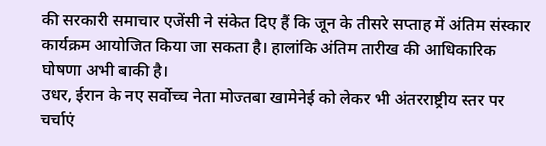की सरकारी समाचार एजेंसी ने संकेत दिए हैं कि जून के तीसरे सप्ताह में अंतिम संस्कार कार्यक्रम आयोजित किया जा सकता है। हालांकि अंतिम तारीख की आधिकारिक घोषणा अभी बाकी है।
उधर, ईरान के नए सर्वोच्च नेता मोज्तबा खामेनेई को लेकर भी अंतरराष्ट्रीय स्तर पर चर्चाएं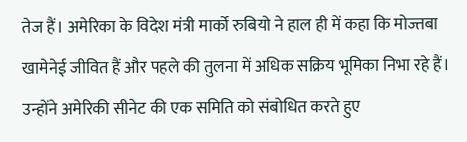तेज हैं। अमेरिका के विदेश मंत्री मार्को रुबियो ने हाल ही में कहा कि मोज्तबा खामेनेई जीवित हैं और पहले की तुलना में अधिक सक्रिय भूमिका निभा रहे हैं। उन्होंने अमेरिकी सीनेट की एक समिति को संबोधित करते हुए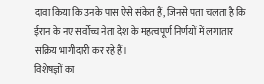दावा किया कि उनके पास ऐसे संकेत हैं, जिनसे पता चलता है कि ईरान के नए सर्वोच्च नेता देश के महत्वपूर्ण निर्णयों में लगातार सक्रिय भागीदारी कर रहे हैं।
विशेषज्ञों का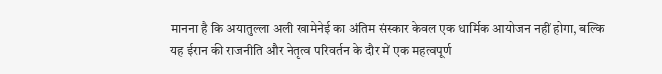मानना है कि अयातुल्ला अली खामेनेई का अंतिम संस्कार केवल एक धार्मिक आयोजन नहीं होगा, बल्कि यह ईरान की राजनीति और नेतृत्व परिवर्तन के दौर में एक महत्वपूर्ण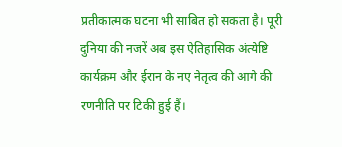प्रतीकात्मक घटना भी साबित हो सकता है। पूरी दुनिया की नजरें अब इस ऐतिहासिक अंत्येष्टि कार्यक्रम और ईरान के नए नेतृत्व की आगे की रणनीति पर टिकी हुई हैं।